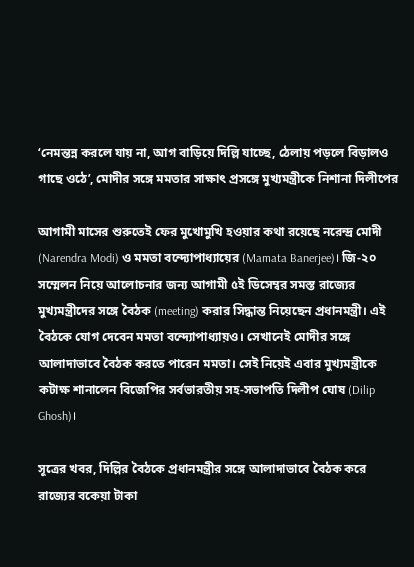‘নেমন্তন্ন করলে যায় না, আগ বাড়িয়ে দিল্লি যাচ্ছে, ঠেলায় পড়লে বিড়ালও গাছে ওঠে’, মোদীর সঙ্গে মমতার সাক্ষাৎ প্রসঙ্গে মুখ্যমন্ত্রীকে নিশানা দিলীপের

আগামী মাসের শুরুতেই ফের মুখোমুখি হওয়ার কথা রয়েছে নরেন্দ্র মোদী (Narendra Modi) ও মমতা বন্দ্যোপাধ্যায়ের (Mamata Banerjee)। জি-২০ সম্মেলন নিয়ে আলোচনার জন্য আগামী ৫ই ডিসেম্বর সমস্ত রাজ্যের মুখ্যমন্ত্রীদের সঙ্গে বৈঠক (meeting) করার সিদ্ধান্ত নিয়েছেন প্রধানমন্ত্রী। এই বৈঠকে যোগ দেবেন মমতা বন্দ্যোপাধ্যায়ও। সেখানেই মোদীর সঙ্গে আলাদাভাবে বৈঠক করতে পারেন মমতা। সেই নিয়েই এবার মুখ্যমন্ত্রীকে কটাক্ষ শানালেন বিজেপির সর্বভারতীয় সহ-সভাপতি দিলীপ ঘোষ (Dilip Ghosh)।

সূত্রের খবর, দিল্লির বৈঠকে প্রধানমন্ত্রীর সঙ্গে আলাদাভাবে বৈঠক করে রাজ্যের বকেয়া টাকা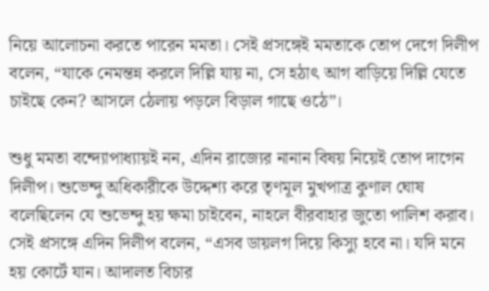নিয়ে আলোচনা করতে পারেন মমতা। সেই প্রসঙ্গেই মমতাকে তোপ দেগে দিলীপ বলেন, “যাকে নেমন্তন্ন করলে দিল্লি যায় না, সে হঠাৎ আগ বাড়িয়ে দিল্লি যেতে চাইছে কেন? আসলে ঠেলায় পড়লে বিড়াল গাছে ওঠে”।

শুধু মমতা বন্দ্যোপাধ্যায়ই নন, এদিন রাজ্যের নানান বিষয় নিয়েই তোপ দাগেন দিলীপ। শুভেন্দু অধিকারীকে উদ্দেশ্য করে তৃণমূল মুখপাত্র কুণাল ঘোষ বলেছিলেন যে শুভেন্দু হয় ক্ষমা চাইবেন, নাহলে বীরবাহার জুতো পালিশ করাব। সেই প্রসঙ্গে এদিন দিলীপ বলেন, “এসব ডায়লগ দিয়ে কিস্যু হবে না। যদি মনে হয় কোর্টে যান। আদালত বিচার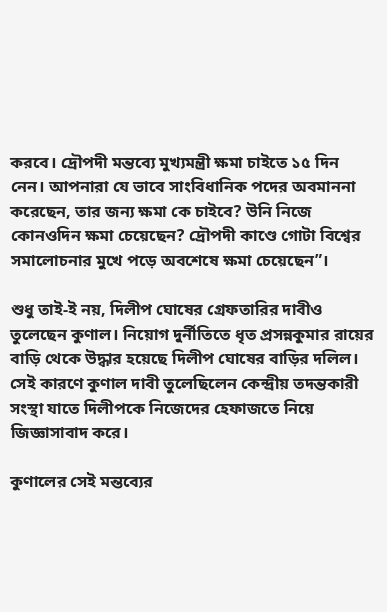করবে। দ্রৌপদী মন্তব্যে মুখ্যমন্ত্রী ক্ষমা চাইতে ১৫ দিন নেন। আপনারা যে ভাবে সাংবিধানিক পদের অবমাননা করেছেন, তার জন্য ক্ষমা কে চাইবে? উনি নিজে কোনওদিন ক্ষমা চেয়েছেন? দ্রৌপদী কাণ্ডে গোটা বিশ্বের সমালোচনার মুখে পড়ে অবশেষে ক্ষমা চেয়েছেন”।

শুধু তাই-ই নয়, দিলীপ ঘোষের গ্রেফতারির দাবীও তুলেছেন কুণাল। নিয়োগ দুর্নীতিতে ধৃত প্রসন্নকুমার রায়ের বাড়ি থেকে উদ্ধার হয়েছে দিলীপ ঘোষের বাড়ির দলিল। সেই কারণে কুণাল দাবী তুলেছিলেন কেন্দ্রীয় তদন্তকারী সংস্থা যাতে দিলীপকে নিজেদের হেফাজতে নিয়ে জিজ্ঞাসাবাদ করে।

কুণালের সেই মন্তব্যের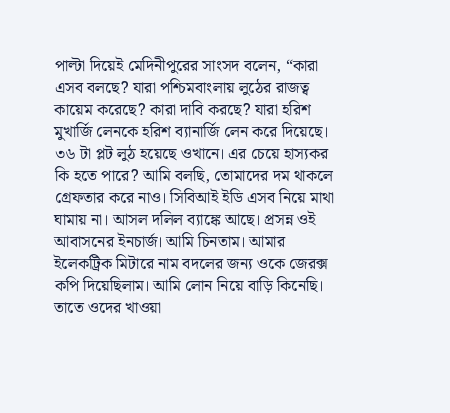পাল্টা দিয়েই মেদিনীপুরের সাংসদ বলেন, “কারা এসব বলছে? যারা পশ্চিমবাংলায় লুঠের রাজত্ব কায়েম করেছে? কারা দাবি করছে? যারা হরিশ মুখার্জি লেনকে হরিশ ব্যানার্জি লেন করে দিয়েছে। ৩৬ টা প্লট লুঠ হয়েছে ওখানে। এর চেয়ে হাস্যকর কি হতে পারে? আমি বলছি, তোমাদের দম থাকলে গ্রেফতার করে নাও। সিবিআই ইডি এসব নিয়ে মাথা ঘামায় না। আসল দলিল ব্যাঙ্কে আছে। প্রসন্ন ওই আবাসনের ইনচার্জ। আমি চিনতাম। আমার ইলেকট্রিক মিটারে নাম বদলের জন্য ওকে জেরক্স কপি দিয়েছিলাম। আমি লোন নিয়ে বাড়ি কিনেছি। তাতে ওদের খাওয়া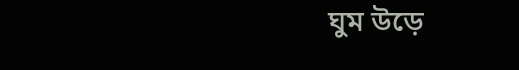ঘুম উড়ে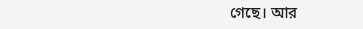গেছে। আর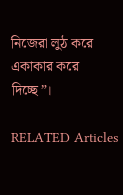নিজেরা লুঠ করে একাকার করে দিচ্ছে”।

RELATED Articles